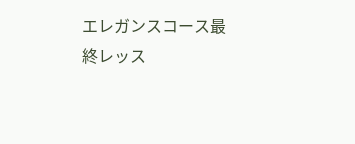エレガンスコース最終レッス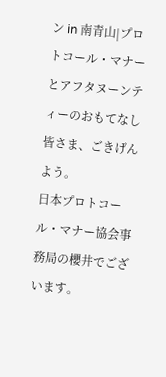ン in 南青山|プロトコール・マナーとアフタヌーンティーのおもてなし
皆さま、ごきげんよう。
日本プロトコール・マナー協会事務局の櫻井でございます。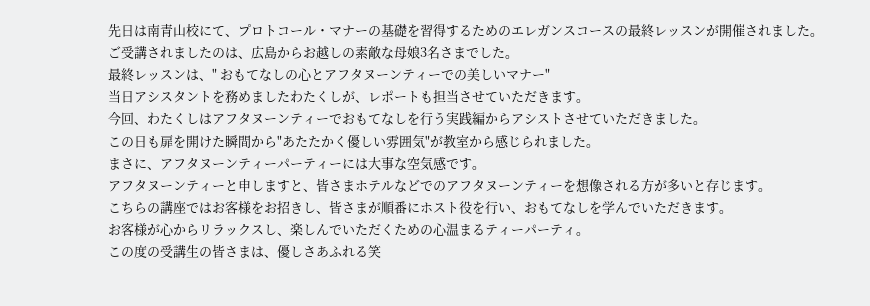先日は南青山校にて、プロトコール・マナーの基礎を習得するためのエレガンスコースの最終レッスンが開催されました。
ご受講されましたのは、広島からお越しの素敵な母娘3名さまでした。
最終レッスンは、" おもてなしの心とアフタヌーンティーでの美しいマナー"
当日アシスタントを務めましたわたくしが、レポートも担当させていただきます。
今回、わたくしはアフタヌーンティーでおもてなしを行う実践編からアシストさせていただきました。
この日も扉を開けた瞬間から"あたたかく優しい雰囲気"が教室から感じられました。
まさに、アフタヌーンティーパーティーには大事な空気感です。
アフタヌーンティーと申しますと、皆さまホテルなどでのアフタヌーンティーを想像される方が多いと存じます。
こちらの講座ではお客様をお招きし、皆さまが順番にホスト役を行い、おもてなしを学んでいただきます。
お客様が心からリラックスし、楽しんでいただくための心温まるティーパーティ。
この度の受講生の皆さまは、優しさあふれる笑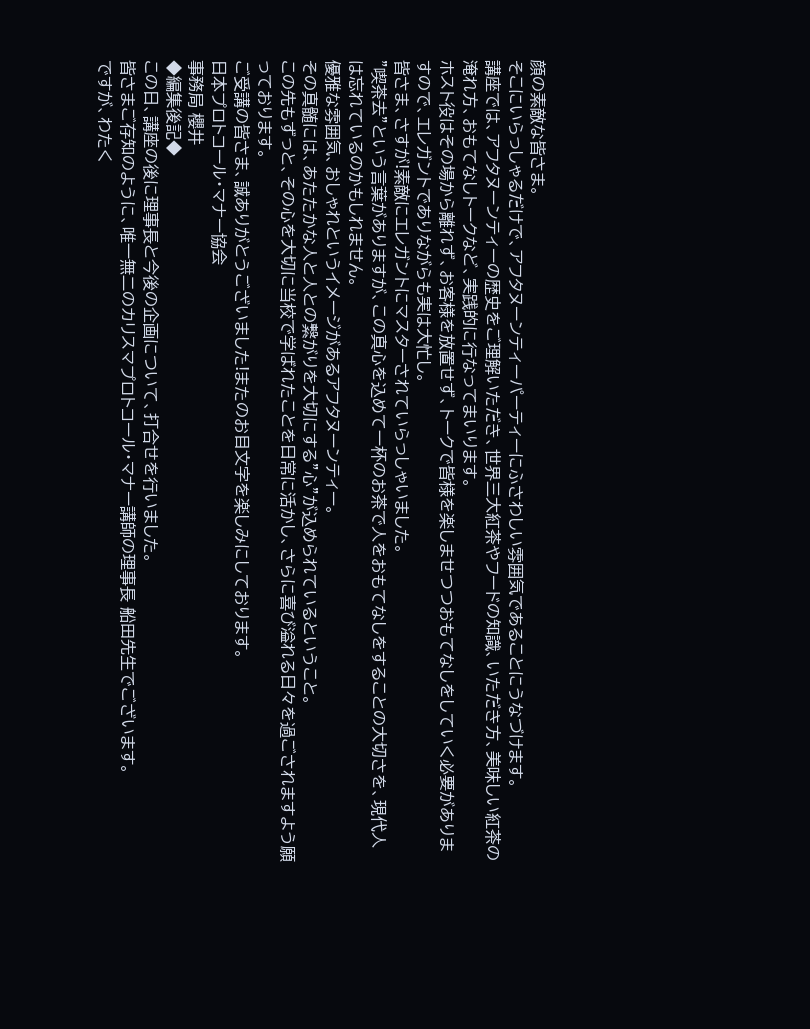顔の素敵な皆さま。
そこにいらっしゃるだけで、アフタヌーンティーパーティーにふさわしい雰囲気であることにうなづけます。
講座では、アフタヌーンティーの歴史をご理解いただき、世界三大紅茶やフードの知識、いただき方、美味しい紅茶の淹れ方、おもてなしトークなど、実践的に行なってまいります。
ホスト役はその場から離れず、お客様を放置せず、トークで皆様を楽しませつつおもてなしをしていく必要がありますので、エレガントでありながらも実は大忙し。
皆さま、さすが!素敵にエレガントにマスターされていらっしゃいました。
"喫茶去"という言葉がありますが、この真心を込めて一杯のお茶で人をおもてなしをすることの大切さを、現代人は忘れているのかもしれません。
優雅な雰囲気、おしゃれというイメージがあるアフタヌーンティー。
その真髄には、あたたかな人と人との繋がりを大切にする"心"が込められているということ。
この先もずっと、その心を大切に当校で学ばれたことを日常に活かし、さらに喜び溢れる日々を過ごされますよう願っております。
ご受講の皆さま、誠ありがとうございました!またのお目文字を楽しみにしております。
日本プロトコール・マナー協会
事務局 櫻井
◆編集後記◆
この日、講座の後に理事長と今後の企画について、打合せを行いました。
皆さまご存知のように、唯一無二のカリスマプロトコール・マナー講師の理事長 船田先生でございます。
ですが、わたく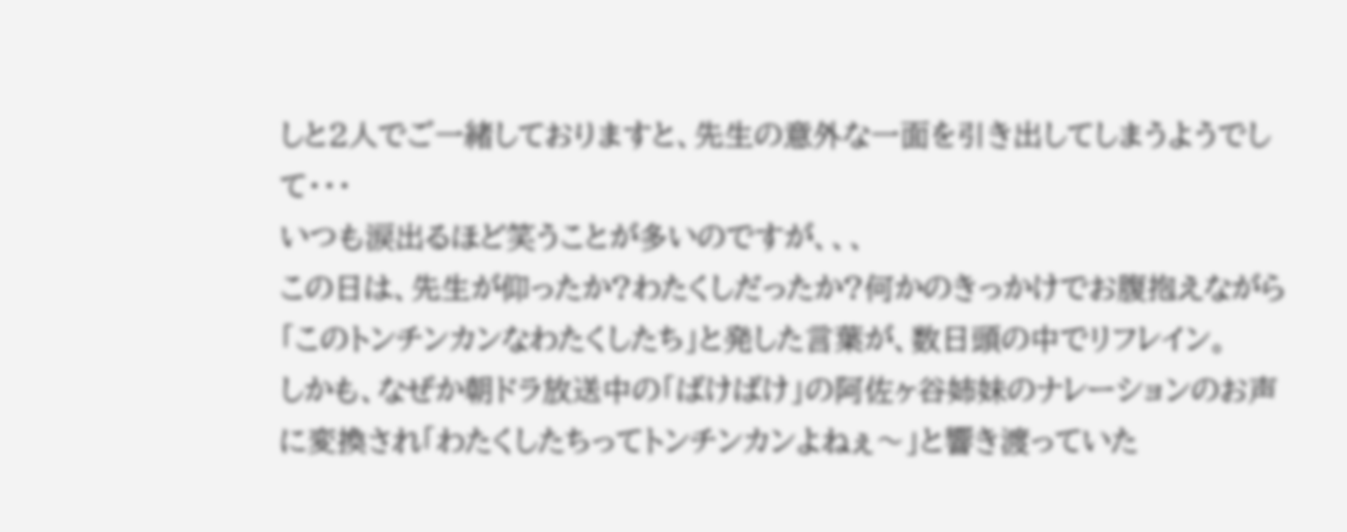しと2人でご一緒しておりますと、先生の意外な一面を引き出してしまうようでして・・・
いつも涙出るほど笑うことが多いのですが、、、
この日は、先生が仰ったか?わたくしだったか?何かのきっかけでお腹抱えながら「このトンチンカンなわたくしたち」と発した言葉が、数日頭の中でリフレイン。
しかも、なぜか朝ドラ放送中の「ばけばけ」の阿佐ヶ谷姉妹のナレーションのお声に変換され「わたくしたちってトンチンカンよねぇ〜」と響き渡っていた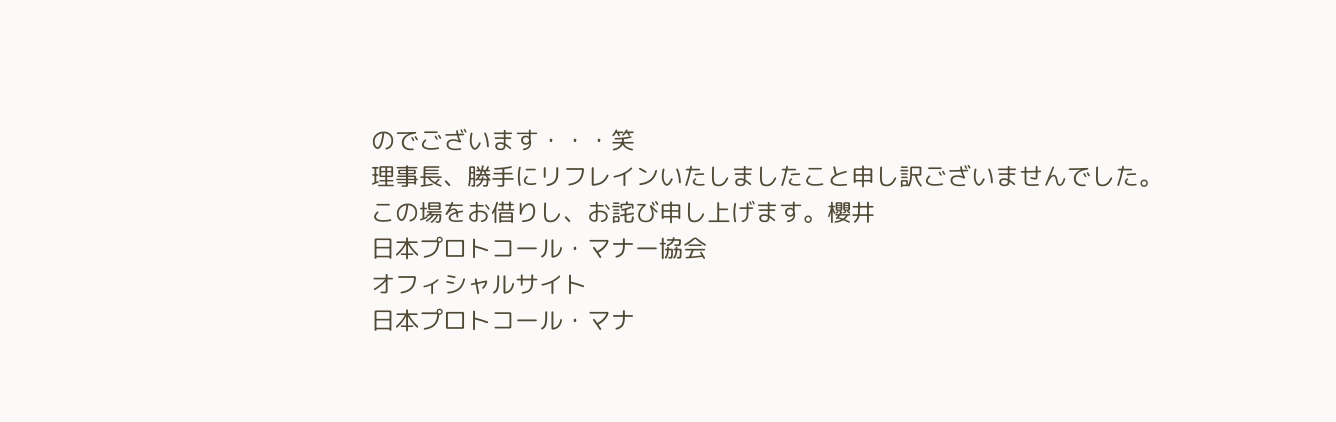のでございます・・・笑
理事長、勝手にリフレインいたしましたこと申し訳ございませんでした。
この場をお借りし、お詫び申し上げます。櫻井
日本プロトコール・マナー協会
オフィシャルサイト
日本プロトコール・マナ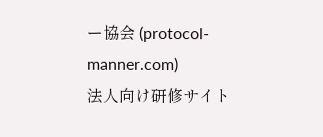ー協会 (protocol-manner.com)
法人向け研修サイト